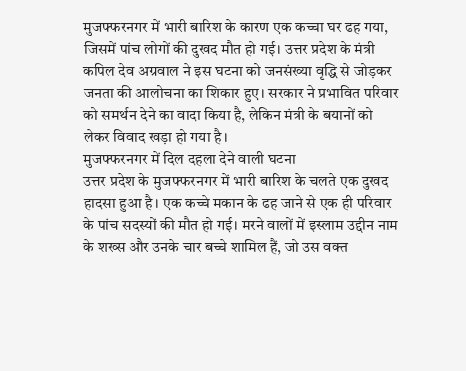मुजफ्फरनगर में भारी बारिश के कारण एक कच्चा घर ढह गया, जिसमें पांच लोगों की दुखद मौत हो गई। उत्तर प्रदेश के मंत्री कपिल देव अग्रवाल ने इस घटना को जनसंख्या वृद्धि से जोड़कर जनता की आलोचना का शिकार हुए। सरकार ने प्रभावित परिवार को समर्थन देने का वादा किया है, लेकिन मंत्री के बयानों को लेकर विवाद खड़ा हो गया है।
मुजफ्फरनगर में दिल दहला देने वाली घटना
उत्तर प्रदेश के मुजफ्फरनगर में भारी बारिश के चलते एक दुखद हादसा हुआ है। एक कच्चे मकान के ढह जाने से एक ही परिवार के पांच सदस्यों की मौत हो गई। मरने वालों में इस्लाम उद्दीन नाम के शख्स और उनके चार बच्चे शामिल हैं, जो उस वक्त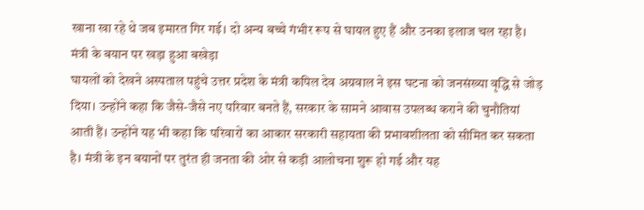खाना खा रहे थे जब इमारत गिर गई। दो अन्य बच्चे गंभीर रूप से घायल हुए हैं और उनका इलाज चल रहा है।
मंत्री के बयान पर खड़ा हुआ बखेड़ा
घायलों को देखने अस्पताल पहुंचे उत्तर प्रदेश के मंत्री कपिल देव अग्रवाल ने इस घटना को जनसंख्या वृद्धि से जोड़ दिया। उन्होंने कहा कि जैसे-जैसे नए परिवार बनते हैं, सरकार के सामने आवास उपलब्ध कराने की चुनौतियां आती हैं। उन्होंने यह भी कहा कि परिवारों का आकार सरकारी सहायता की प्रभावशीलता को सीमित कर सकता है। मंत्री के इन बयानों पर तुरंत ही जनता की ओर से कड़ी आलोचना शुरू हो गई और यह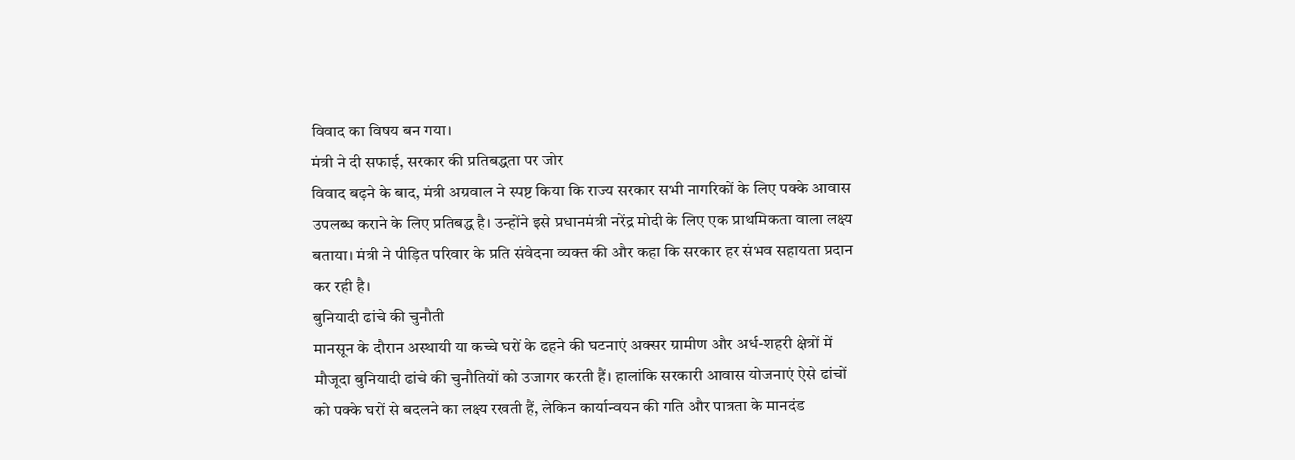विवाद का विषय बन गया।
मंत्री ने दी सफाई, सरकार की प्रतिबद्धता पर जोर
विवाद बढ़ने के बाद, मंत्री अग्रवाल ने स्पष्ट किया कि राज्य सरकार सभी नागरिकों के लिए पक्के आवास उपलब्ध कराने के लिए प्रतिबद्ध है। उन्होंने इसे प्रधानमंत्री नरेंद्र मोदी के लिए एक प्राथमिकता वाला लक्ष्य बताया। मंत्री ने पीड़ित परिवार के प्रति संवेदना व्यक्त की और कहा कि सरकार हर संभव सहायता प्रदान कर रही है।
बुनियादी ढांचे की चुनौती
मानसून के दौरान अस्थायी या कच्चे घरों के ढहने की घटनाएं अक्सर ग्रामीण और अर्ध-शहरी क्षेत्रों में मौजूदा बुनियादी ढांचे की चुनौतियों को उजागर करती हैं। हालांकि सरकारी आवास योजनाएं ऐसे ढांचों को पक्के घरों से बदलने का लक्ष्य रखती हैं, लेकिन कार्यान्वयन की गति और पात्रता के मानदंड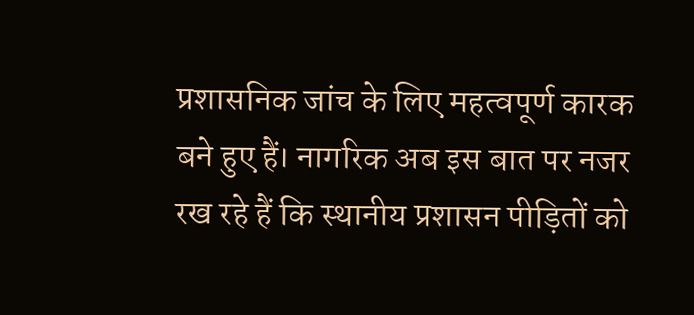प्रशासनिक जांच के लिए महत्वपूर्ण कारक बने हुए हैं। नागरिक अब इस बात पर नजर रख रहे हैं कि स्थानीय प्रशासन पीड़ितों को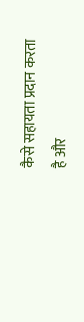कैसे सहायता प्रदान करता है और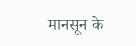मानसून के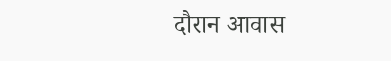दौरान आवास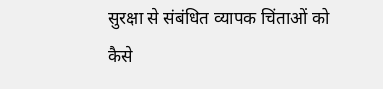सुरक्षा से संबंधित व्यापक चिंताओं को कैसे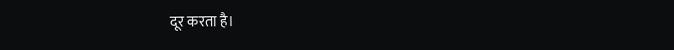दूर करता है।